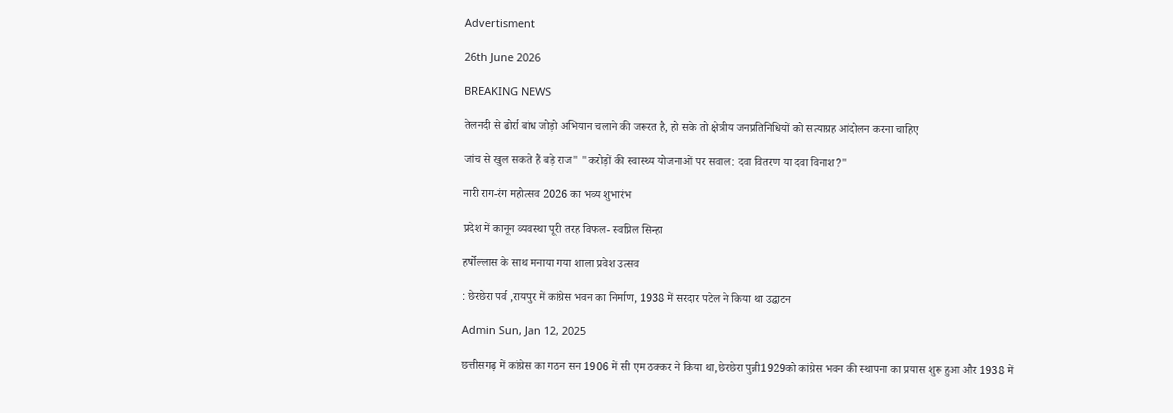Advertisment

26th June 2026

BREAKING NEWS

तेलनदी से ढोर्रा बांध जोड़ो अभियान चलाने की जरूरत है, हो सके तो क्षेत्रीय जनप्रतिनिधियों को सत्याग्रह आंदोलन करना चाहिए

जांच से खुल सकते हैं बड़े राज" "करोड़ों की स्वास्थ्य योजनाओं पर सवाल: दवा वितरण या दवा विनाश?"

नारी राग-रंग महोत्सव 2026 का भव्य शुभारंभ

प्रदेश में कानून व्यवस्था पूरी तरह विफल- स्वप्निल सिन्हा

हर्षोल्लास के साथ मनाया गया शाला प्रवेश उत्सव

: छेरछेरा पर्व ,रायपुर में कांग्रेस भवन का निर्माण, 1938 में सरदार पटेल ने किया था उद्घाटन

Admin Sun, Jan 12, 2025

छत्तीसगढ़ में कांग्रेस का गठन सन 1906 में सी एम ठक्कर ने किया था,छेरछेरा पुन्नी1929को कांग्रेस भवन की स्थापना का प्रयास शुरू हुआ और 1938 में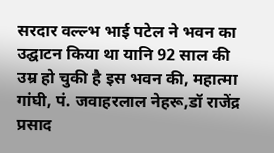सरदार वल्ल्भ भाई पटेल ने भवन का उद्घाटन किया था यानि 92 साल की उम्र हो चुकी है इस भवन की, महात्मा गांघी, पं. जवाहरलाल नेहरू,डॉ राजेंद्र प्रसाद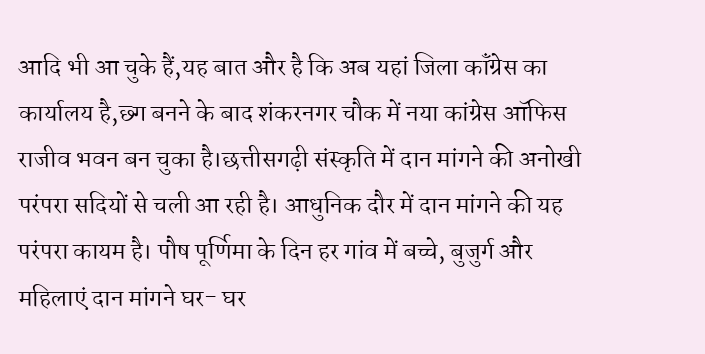आदि भी आ चुके हैं,यह बात और है कि अब यहां जिला कॉंग्रेस का कार्यालय है,छ्ग बनने के बाद शंकरनगर चौक में नया कांग्रेस ऑफिस राजीव भवन बन चुका है।छत्तीसगढ़ी संस्कृति में दान मांगने की अनोखी परंपरा सदियों से चली आ रही है। आधुनिक दौर में दान मांगने की यह परंपरा कायम है। पौष पूर्णिमा के दिन हर गांव में बच्चे, बुजुर्ग और महिलाएं दान मांगने घर- घर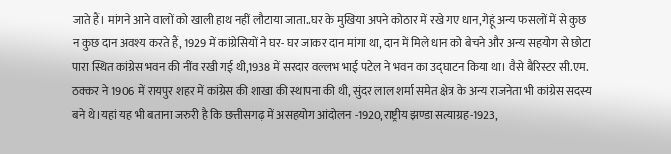जाते हैं। मांगने आने वालों को खाली हाथ नहीं लौटाया जाता..घर के मुखिया अपने कोठार में रखे गए धान,गेहूं अन्य फसलों में से कुछ न कुछ दान अवश्य करते हैं, 1929 में कांग्रेसियों ने घर- घर जाकर दान मांगा था, दान में मिले धान को बेचने और अन्य सहयोग से छोटा पारा स्थित कांग्रेस भवन की नींव रखी गई थी,1938 में सरदार वल्लभ भाई पटेल ने भवन का उद्घाटन किया था। वैसे बैरिस्टर सी.एम. ठक्कर ने 1906 में रायपुर शहर में कांग्रेस की शाखा की स्थापना की थी, सुंदर लाल शर्मा समेत क्षेत्र के अन्य राजनेता भी कांग्रेस सदस्य बने थे।यहां यह भी बताना जरुरी है कि छत्तीसगढ़ में असहयोग आंदोलन -1920,राष्ट्रीय झण्डा सत्याग्रह-1923,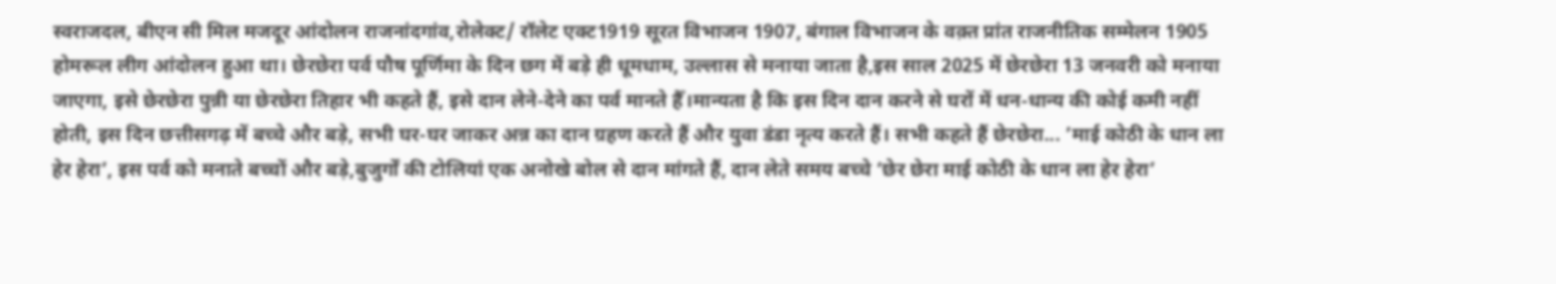स्वराजदल, बीएन सी मिल मजदूर आंदोलन राजनांदगांव,रोलेक्ट/ रॉलेट एक्ट1919 सूरत विभाजन 1907, बंगाल विभाजन के वक़्त प्रांत राजनीतिक सम्मेलन 1905 होमरूल लीग आंदोलन हुआ था। छेरछेरा पर्व पौष पूर्णिमा के दिन छग में बड़े ही धूमधाम, उल्लास से मनाया जाता है,इस साल 2025 में छेरछेरा 13 जनवरी को मनाया जाएगा, इसे छेरछेरा पुन्नी या छेरछेरा तिहार भी कहते हैं, इसे दान लेने-देने का पर्व मानते हैँ।मान्यता है कि इस दिन दान करने से घरों में धन-धान्य की कोई कमी नहीं होती, इस दिन छत्तीसगढ़ में बच्चे और बड़े, सभी घर-घर जाकर अन्न का दान ग्रहण करते हैं और युवा डंडा नृत्य करते हैं। सभी कहते हैं छेरछेरा... ’माई कोठी के धान ला हेर हेरा’, इस पर्व को मनाते बच्चों और बड़े,बुजुर्गों की टोलियां एक अनोखे बोल से दान मांगते हैं, दान लेते समय बच्चे ‘छेर छेरा माई कोठी के धान ला हेर हेरा’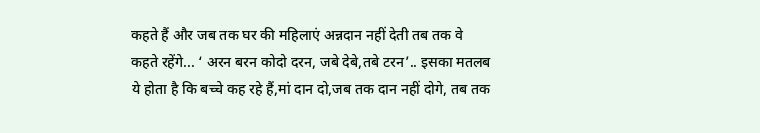कहते हैं और जब तक घर की महिलाएं अन्नदान नहीं देती तब तक वे कहते रहेंगे... ‘ अरन बरन कोदो दरन, जबे देबे,तबे टरन’.. इसका मतलब ये होता है कि बच्चे कह रहे हैं,मां दान दो,जब तक दान नहीं दोगे, तब तक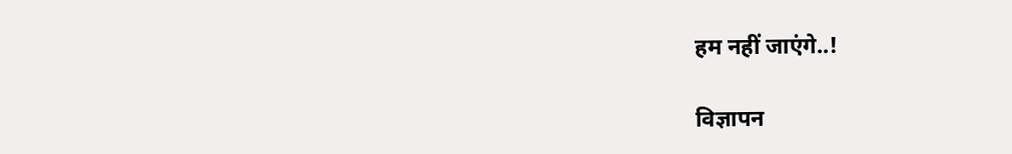हम नहीं जाएंगे..!

विज्ञापन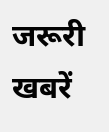जरूरी खबरें